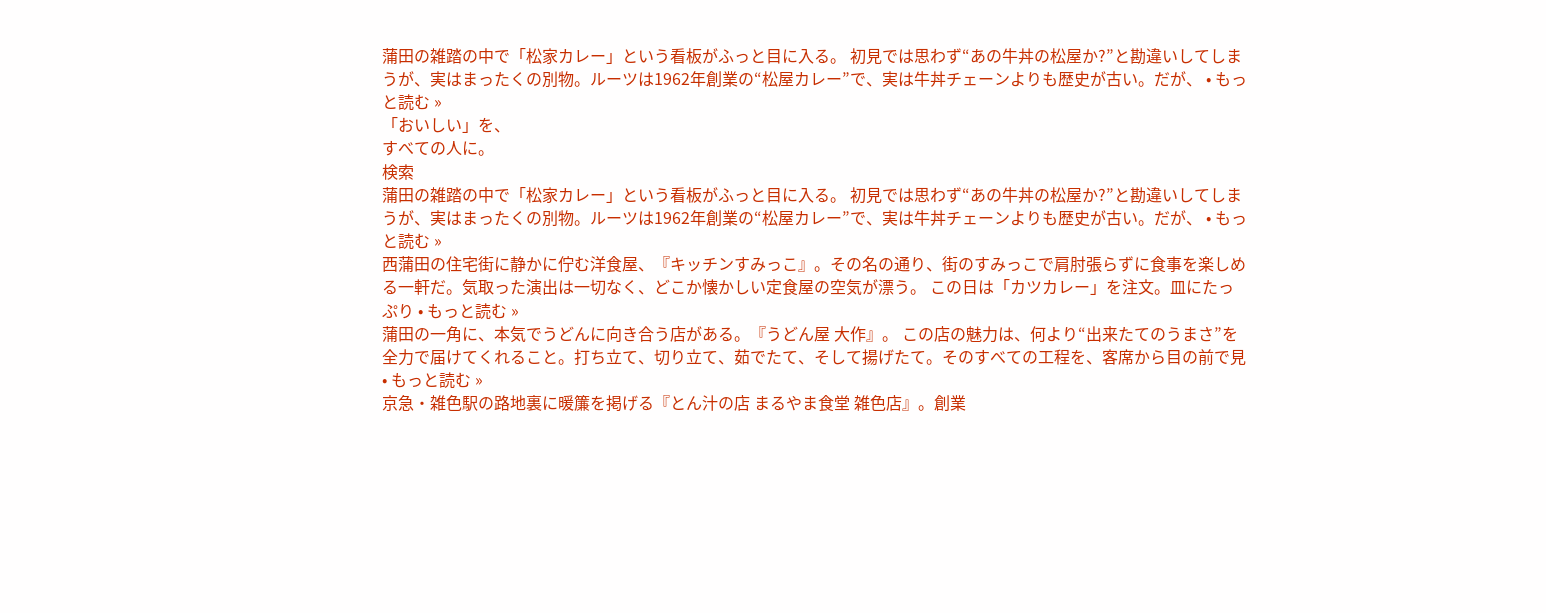蒲田の雑踏の中で「松家カレー」という看板がふっと目に入る。 初見では思わず“あの牛丼の松屋か?”と勘違いしてしまうが、実はまったくの別物。ルーツは1962年創業の“松屋カレー”で、実は牛丼チェーンよりも歴史が古い。だが、 • もっと読む »
「おいしい」を、
すべての人に。
検索
蒲田の雑踏の中で「松家カレー」という看板がふっと目に入る。 初見では思わず“あの牛丼の松屋か?”と勘違いしてしまうが、実はまったくの別物。ルーツは1962年創業の“松屋カレー”で、実は牛丼チェーンよりも歴史が古い。だが、 • もっと読む »
西蒲田の住宅街に静かに佇む洋食屋、『キッチンすみっこ』。その名の通り、街のすみっこで肩肘張らずに食事を楽しめる一軒だ。気取った演出は一切なく、どこか懐かしい定食屋の空気が漂う。 この日は「カツカレー」を注文。皿にたっぷり • もっと読む »
蒲田の一角に、本気でうどんに向き合う店がある。『うどん屋 大作』。 この店の魅力は、何より“出来たてのうまさ”を全力で届けてくれること。打ち立て、切り立て、茹でたて、そして揚げたて。そのすべての工程を、客席から目の前で見 • もっと読む »
京急・雑色駅の路地裏に暖簾を掲げる『とん汁の店 まるやま食堂 雑色店』。創業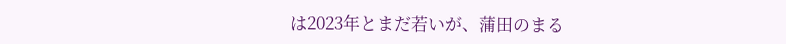は2023年とまだ若いが、蒲田のまる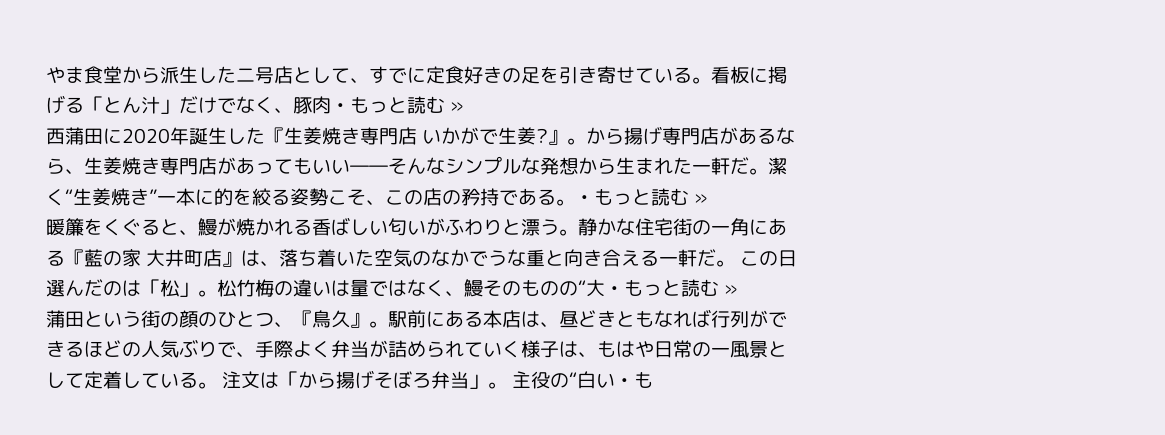やま食堂から派生した二号店として、すでに定食好きの足を引き寄せている。看板に掲げる「とん汁」だけでなく、豚肉 • もっと読む »
西蒲田に2020年誕生した『生姜焼き専門店 いかがで生姜?』。から揚げ専門店があるなら、生姜焼き専門店があってもいい――そんなシンプルな発想から生まれた一軒だ。潔く“生姜焼き”一本に的を絞る姿勢こそ、この店の矜持である。 • もっと読む »
暖簾をくぐると、鰻が焼かれる香ばしい匂いがふわりと漂う。静かな住宅街の一角にある『藍の家 大井町店』は、落ち着いた空気のなかでうな重と向き合える一軒だ。 この日選んだのは「松」。松竹梅の違いは量ではなく、鰻そのものの“大 • もっと読む »
蒲田という街の顔のひとつ、『鳥久』。駅前にある本店は、昼どきともなれば行列ができるほどの人気ぶりで、手際よく弁当が詰められていく様子は、もはや日常の一風景として定着している。 注文は「から揚げそぼろ弁当」。 主役の“白い • も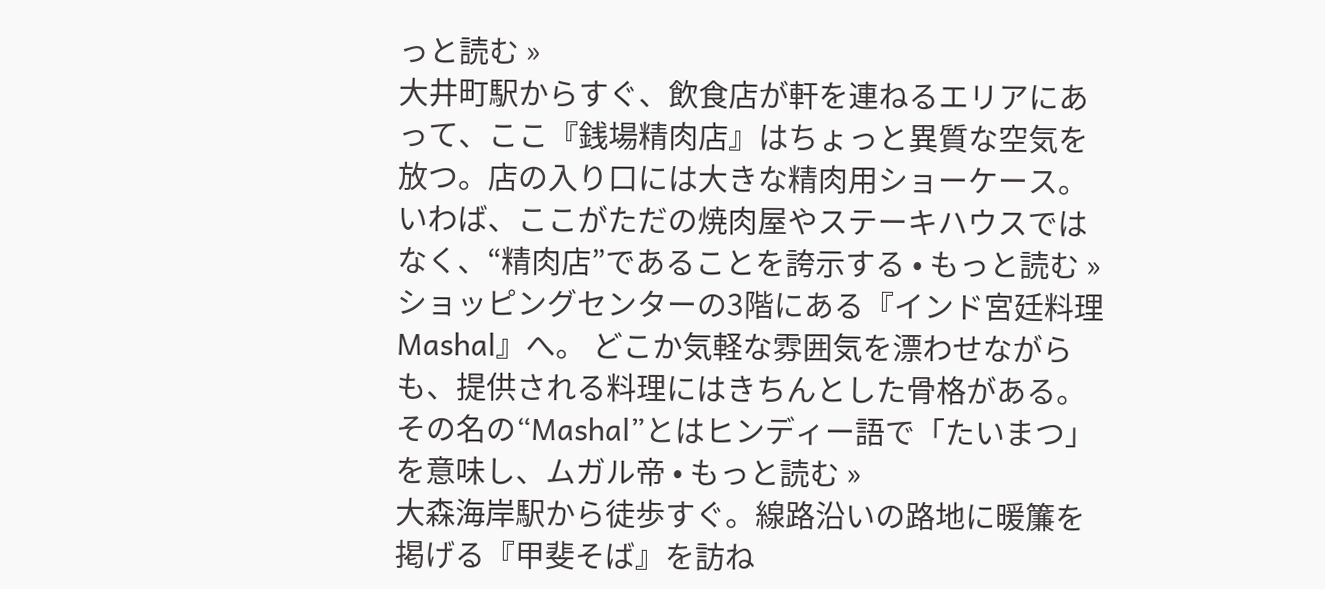っと読む »
大井町駅からすぐ、飲食店が軒を連ねるエリアにあって、ここ『銭場精肉店』はちょっと異質な空気を放つ。店の入り口には大きな精肉用ショーケース。いわば、ここがただの焼肉屋やステーキハウスではなく、“精肉店”であることを誇示する • もっと読む »
ショッピングセンターの3階にある『インド宮廷料理 Mashal』へ。 どこか気軽な雰囲気を漂わせながらも、提供される料理にはきちんとした骨格がある。その名の“Mashal”とはヒンディー語で「たいまつ」を意味し、ムガル帝 • もっと読む »
大森海岸駅から徒歩すぐ。線路沿いの路地に暖簾を掲げる『甲斐そば』を訪ね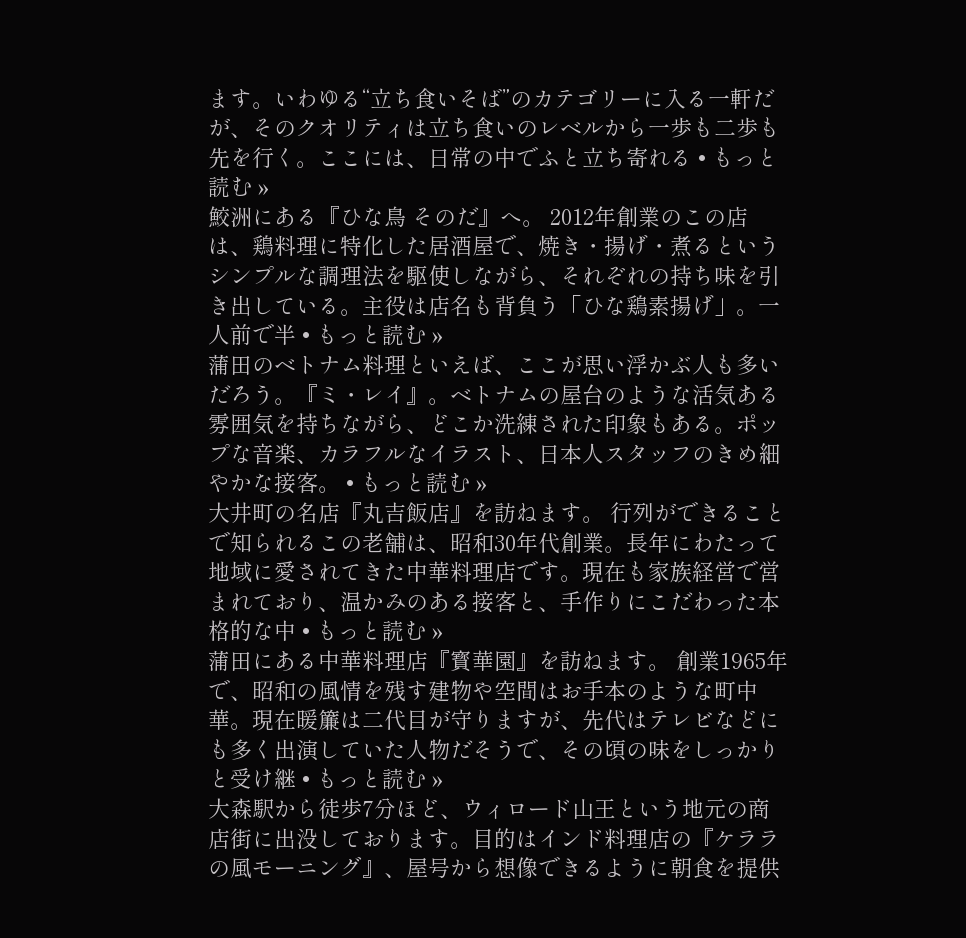ます。いわゆる“立ち食いそば”のカテゴリーに入る一軒だが、そのクオリティは立ち食いのレベルから一歩も二歩も先を行く。ここには、日常の中でふと立ち寄れる • もっと読む »
鮫洲にある『ひな鳥 そのだ』へ。 2012年創業のこの店は、鶏料理に特化した居酒屋で、焼き・揚げ・煮るというシンプルな調理法を駆使しながら、それぞれの持ち味を引き出している。主役は店名も背負う「ひな鶏素揚げ」。一人前で半 • もっと読む »
蒲田のベトナム料理といえば、ここが思い浮かぶ人も多いだろう。『ミ・レイ』。ベトナムの屋台のような活気ある雰囲気を持ちながら、どこか洗練された印象もある。ポップな音楽、カラフルなイラスト、日本人スタッフのきめ細やかな接客。 • もっと読む »
大井町の名店『丸吉飯店』を訪ねます。 行列ができることで知られるこの老舗は、昭和30年代創業。長年にわたって地域に愛されてきた中華料理店です。現在も家族経営で営まれており、温かみのある接客と、手作りにこだわった本格的な中 • もっと読む »
蒲田にある中華料理店『寳華園』を訪ねます。 創業1965年で、昭和の風情を残す建物や空間はお手本のような町中華。現在暖簾は二代目が守りますが、先代はテレビなどにも多く出演していた人物だそうで、その頃の味をしっかりと受け継 • もっと読む »
大森駅から徒歩7分ほど、ウィロード山王という地元の商店街に出没しております。目的はインド料理店の『ケララの風モーニング』、屋号から想像できるように朝食を提供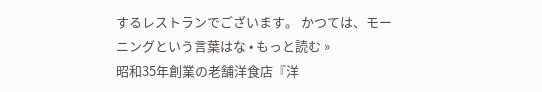するレストランでございます。 かつては、モーニングという言葉はな • もっと読む »
昭和35年創業の老舗洋食店『洋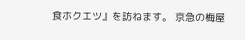食ホクエツ』を訪ねます。 京急の梅屋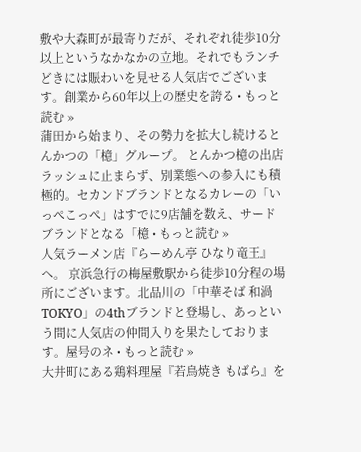敷や大森町が最寄りだが、それぞれ徒歩10分以上というなかなかの立地。それでもランチどきには賑わいを見せる人気店でございます。創業から60年以上の歴史を誇る • もっと読む »
蒲田から始まり、その勢力を拡大し続けるとんかつの「檍」グループ。 とんかつ檍の出店ラッシュに止まらず、別業態への参入にも積極的。セカンドブランドとなるカレーの「いっぺこっぺ」はすでに9店舗を数え、サードブランドとなる「檍 • もっと読む »
人気ラーメン店『らーめん亭 ひなり竜王』へ。 京浜急行の梅屋敷駅から徒歩10分程の場所にございます。北品川の「中華そば 和渦TOKYO」の4thブランドと登場し、あっという間に人気店の仲間入りを果たしております。屋号のネ • もっと読む »
大井町にある鶏料理屋『若鳥焼き もばら』を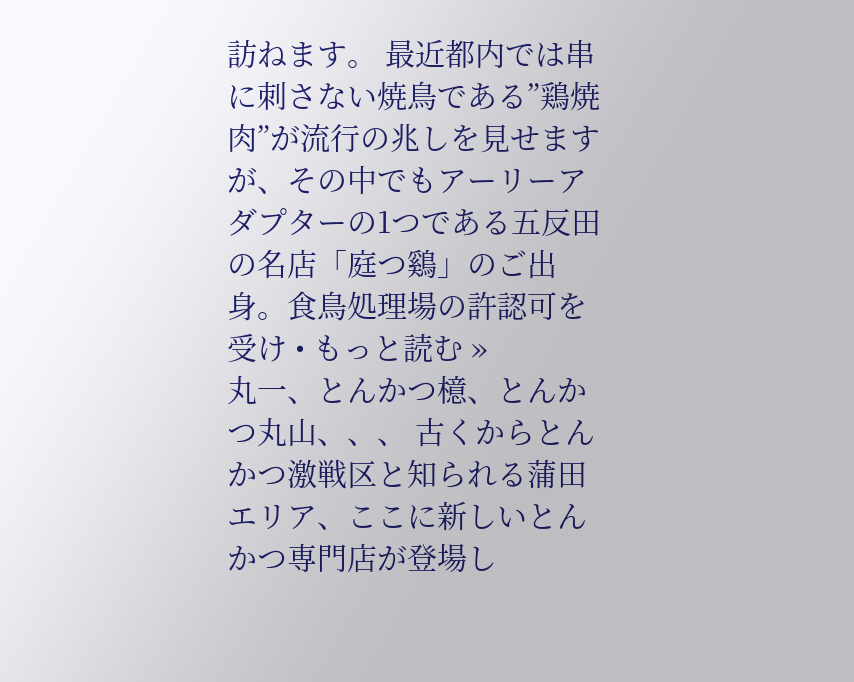訪ねます。 最近都内では串に刺さない焼鳥である”鶏焼肉”が流行の兆しを見せますが、その中でもアーリーアダプターの1つである五反田の名店「庭つ鷄」のご出身。食鳥処理場の許認可を受け • もっと読む »
丸一、とんかつ檍、とんかつ丸山、、、 古くからとんかつ激戦区と知られる蒲田エリア、ここに新しいとんかつ専門店が登場し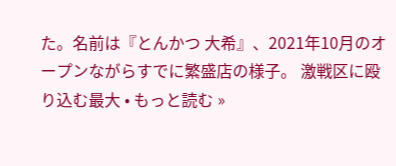た。名前は『とんかつ 大希』、2021年10月のオープンながらすでに繁盛店の様子。 激戦区に殴り込む最大 • もっと読む »